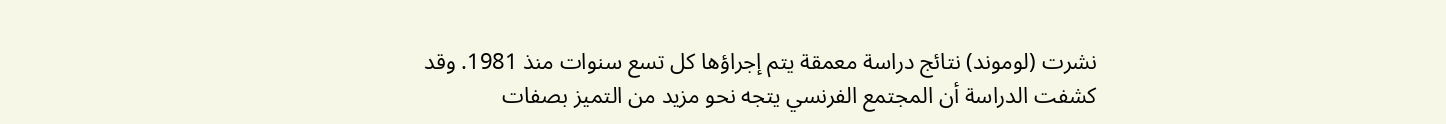نشرت (لوموند) نتائج دراسة معمقة يتم إجراؤها كل تسع سنوات منذ 1981. وقد كشفت الدراسة أن المجتمع الفرنسي يتجه نحو مزيد من التميز بصفات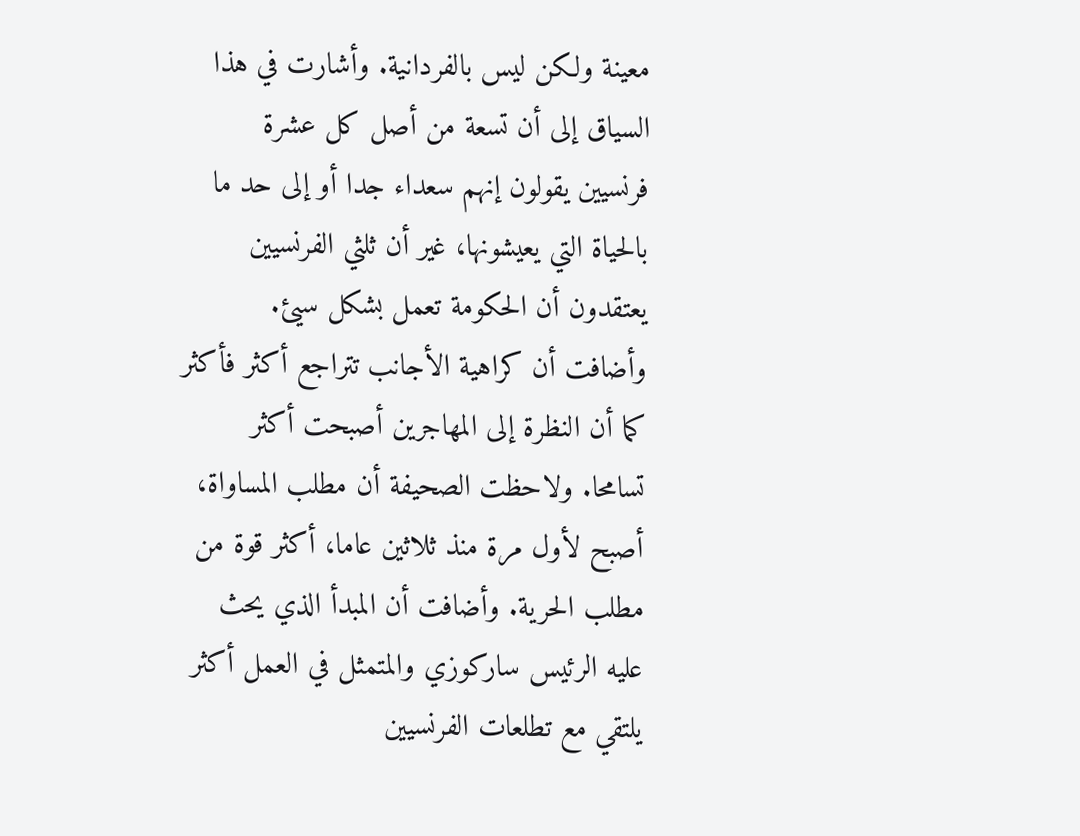معينة ولكن ليس بالفردانية. وأشارت في هذا السياق إلى أن تسعة من أصل كل عشرة فرنسيين يقولون إنهم سعداء جدا أو إلى حد ما بالحياة التي يعيشونها، غير أن ثلثي الفرنسيين يعتقدون أن الحكومة تعمل بشكل سيئ. وأضافت أن كراهية الأجانب تتراجع أكثر فأكثر كما أن النظرة إلى المهاجرين أصبحت أكثر تسامحا. ولاحظت الصحيفة أن مطلب المساواة، أصبح لأول مرة منذ ثلاثين عاما، أكثر قوة من مطلب الحرية. وأضافت أن المبدأ الذي يحث عليه الرئيس ساركوزي والمتمثل في العمل أكثر يلتقي مع تطلعات الفرنسيين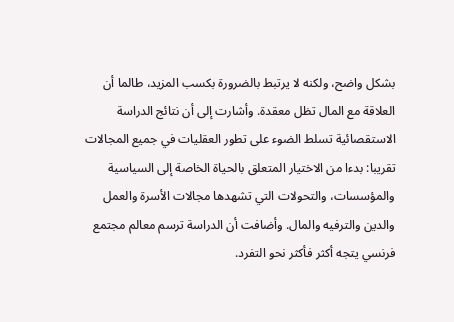بشكل واضح، ولكنه لا يرتبط بالضرورة بكسب المزيد، طالما أن العلاقة مع المال تظل معقدة. وأشارت إلى أن نتائج الدراسة الاستقصائية تسلط الضوء على تطور العقليات في جميع المجالات تقريبا: بدءا من الاختيار المتعلق بالحياة الخاصة إلى السياسية والمؤسسات، والتحولات التي تشهدها مجالات الأسرة والعمل والدين والترفيه والمال. وأضافت أن الدراسة ترسم معالم مجتمع فرنسي يتجه أكثر فأكثر نحو التفرد.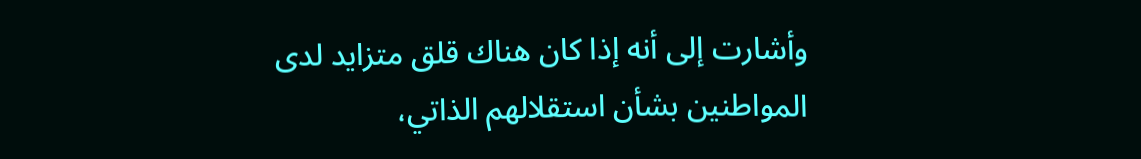وأشارت إلى أنه إذا كان هناك قلق متزايد لدى المواطنين بشأن استقلالهم الذاتي،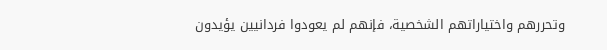وتحررهم واختياراتهم الشخصية، فإنهم لم يعودوا فردانيين يؤيدون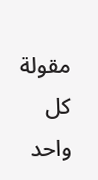مقولة كل واحد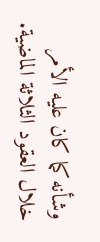وشأنه كما كان عليه الأمر خلال العقود الثلاثة الماضية.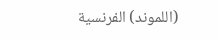(اللموند) الفرنسية